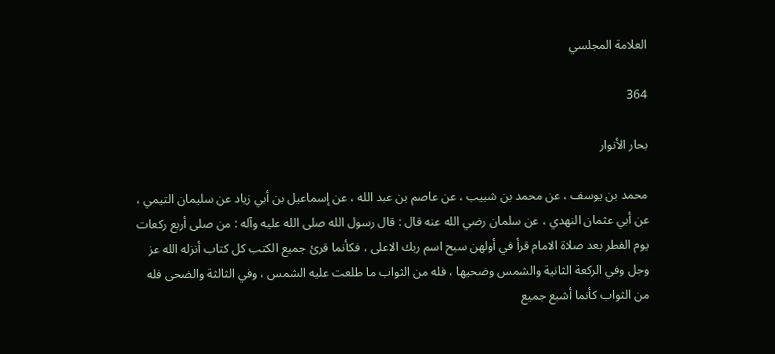العلامة المجلسي

364

بحار الأنوار

محمد بن يوسف ، عن محمد بن شبيب ، عن عاصم بن عبد الله ، عن إسماعيل بن أبي زياد عن سليمان التيمي ، عن أبي عثمان النهدي ، عن سلمان رضي الله عنه قال : قال رسول الله صلى الله عليه وآله : من صلى أربع ركعات يوم الفطر بعد صلاة الامام قرأ في أولهن سبح اسم ربك الاعلى ، فكأنما قرئ جميع الكتب كل كتاب أنزله الله عز وجل وفي الركعة الثانية والشمس وضحيها ، فله من الثواب ما طلعت عليه الشمس ، وفي الثالثة والضحى فله من الثواب كأنما أشبع جميع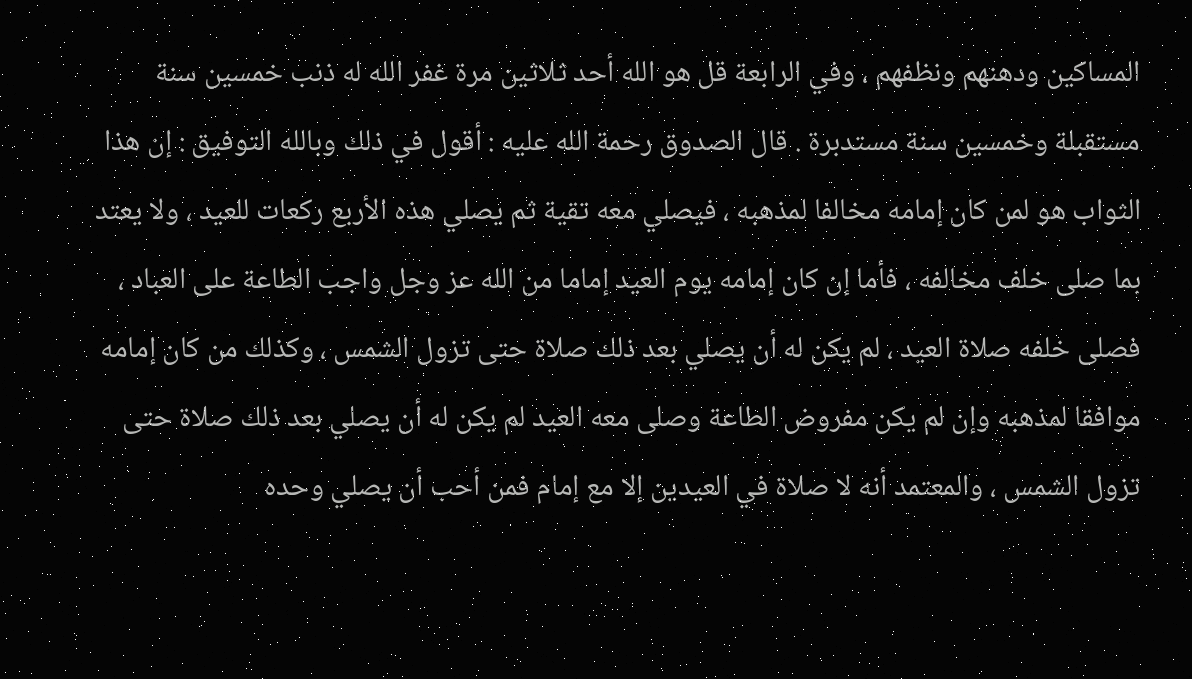المساكين ودهنهم ونظفهم ، وفي الرابعة قل هو الله أحد ثلاثين مرة غفر الله له ذنب خمسين سنة مستقبلة وخمسين سنة مستدبرة . قال الصدوق رحمة الله عليه : أقول في ذلك وبالله التوفيق : إن هذا الثواب هو لمن كان إمامه مخالفا لمذهبه ، فيصلي معه تقية ثم يصلي هذه الأربع ركعات للعيد ، ولا يعتد بما صلى خلف مخالفه ، فأما إن كان إمامه يوم العيد إماما من الله عز وجل واجب الطاعة على العباد ، فصلى خلفه صلاة العيد ، لم يكن له أن يصلي بعد ذلك صلاة حتى تزول الشمس ، وكذلك من كان إمامه موافقا لمذهبه وإن لم يكن مفروض الطاعة وصلى معه العيد لم يكن له أن يصلي بعد ذلك صلاة حتى تزول الشمس ، والمعتمد أنه لا صلاة في العيدين إلا مع إمام فمن أحب أن يصلي وحده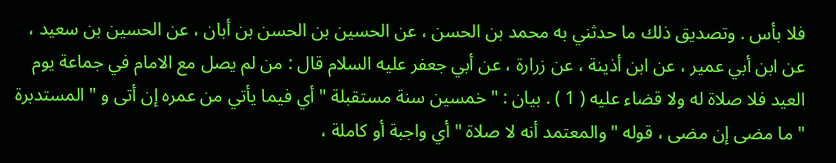فلا بأس . وتصديق ذلك ما حدثني به محمد بن الحسن ، عن الحسين بن الحسن بن أبان ، عن الحسين بن سعيد ، عن ابن أبي عمير ، عن ابن أذينة ، عن زرارة ، عن أبي جعفر عليه السلام قال : من لم يصل مع الامام في جماعة يوم العيد فلا صلاة له ولا قضاء عليه ( 1 ) . بيان : " خمسين سنة مستقبلة " أي فيما يأتي من عمره إن أتى و " المستدبرة " ما مضى إن مضى ، قوله " والمعتمد أنه لا صلاة " أي واجبة أو كاملة ،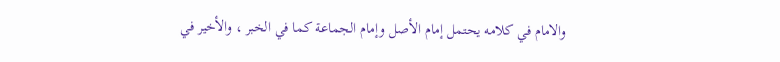والامام في كلامه يحتمل إمام الأصل وإمام الجماعة كما في الخبر ، والأخير في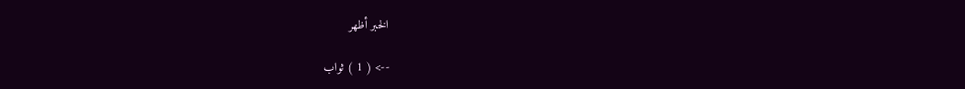الخبر أظهر

--> ( 1 ) ثواب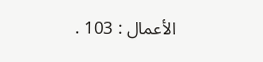الأعمال : 103 .